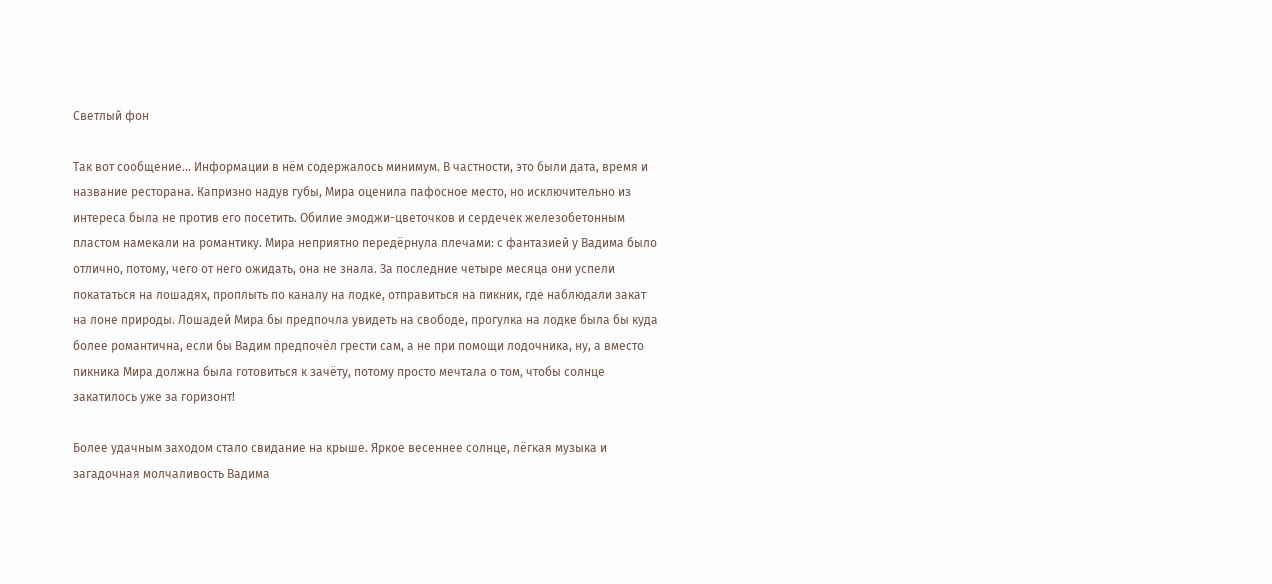Светлый фон

Так вот сообщение… Информации в нём содержалось минимум. В частности, это были дата, время и название ресторана. Капризно надув губы, Мира оценила пафосное место, но исключительно из интереса была не против его посетить. Обилие эмоджи-цветочков и сердечек железобетонным пластом намекали на романтику. Мира неприятно передёрнула плечами: с фантазией у Вадима было отлично, потому, чего от него ожидать, она не знала. За последние четыре месяца они успели покататься на лошадях, проплыть по каналу на лодке, отправиться на пикник, где наблюдали закат на лоне природы. Лошадей Мира бы предпочла увидеть на свободе, прогулка на лодке была бы куда более романтична, если бы Вадим предпочёл грести сам, а не при помощи лодочника, ну, а вместо пикника Мира должна была готовиться к зачёту, потому просто мечтала о том, чтобы солнце закатилось уже за горизонт!

Более удачным заходом стало свидание на крыше. Яркое весеннее солнце, лёгкая музыка и загадочная молчаливость Вадима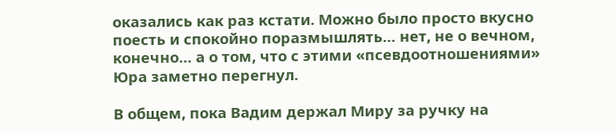оказались как раз кстати. Можно было просто вкусно поесть и спокойно поразмышлять… нет, не о вечном, конечно… а о том, что с этими «псевдоотношениями» Юра заметно перегнул.

В общем, пока Вадим держал Миру за ручку на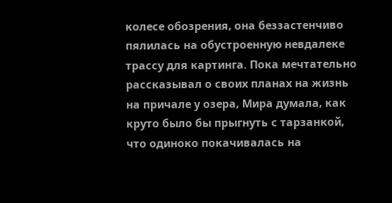колесе обозрения, она беззастенчиво пялилась на обустроенную невдалеке трассу для картинга. Пока мечтательно рассказывал о своих планах на жизнь на причале у озера, Мира думала, как круто было бы прыгнуть с тарзанкой, что одиноко покачивалась на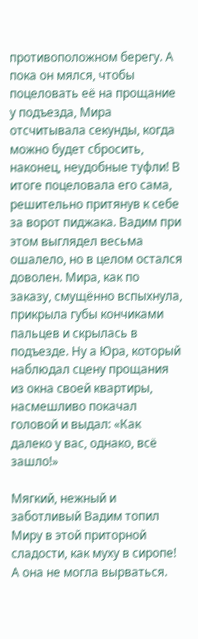противоположном берегу. А пока он мялся, чтобы поцеловать её на прощание у подъезда, Мира отсчитывала секунды, когда можно будет сбросить, наконец, неудобные туфли! В итоге поцеловала его сама, решительно притянув к себе за ворот пиджака. Вадим при этом выглядел весьма ошалело, но в целом остался доволен. Мира, как по заказу, смущённо вспыхнула, прикрыла губы кончиками пальцев и скрылась в подъезде. Ну а Юра, который наблюдал сцену прощания из окна своей квартиры, насмешливо покачал головой и выдал: «Как далеко у вас, однако, всё зашло!»

Мягкий, нежный и заботливый Вадим топил Миру в этой приторной сладости, как муху в сиропе! А она не могла вырваться.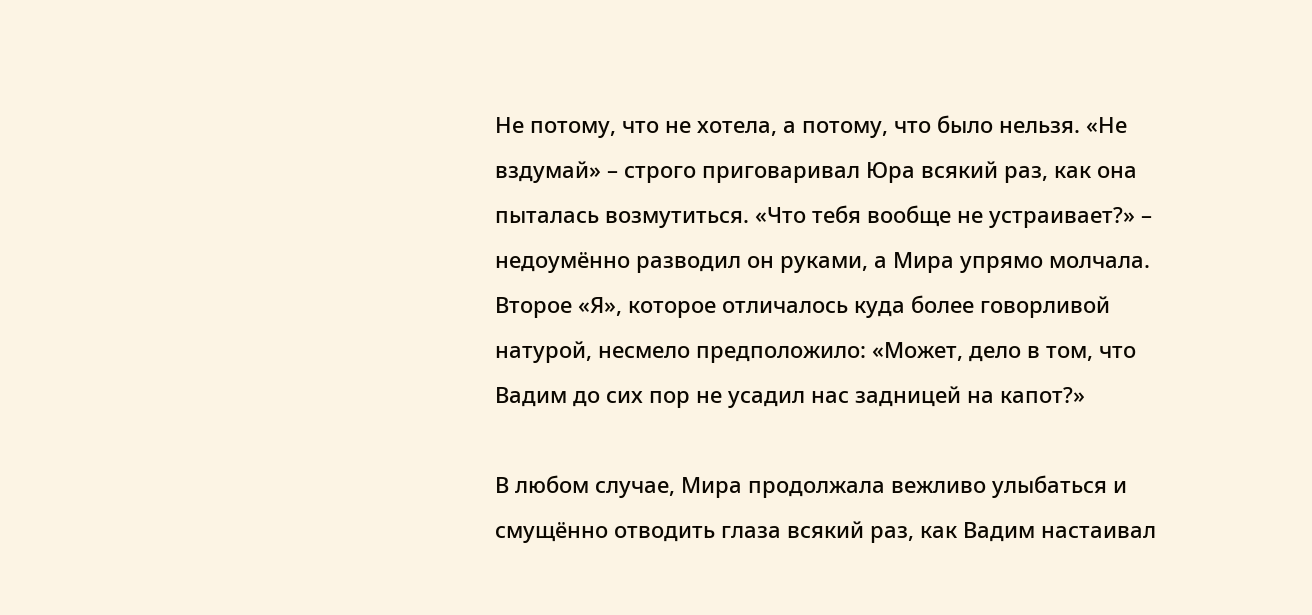Не потому, что не хотела, а потому, что было нельзя. «Не вздумай» – строго приговаривал Юра всякий раз, как она пыталась возмутиться. «Что тебя вообще не устраивает?» – недоумённо разводил он руками, а Мира упрямо молчала. Второе «Я», которое отличалось куда более говорливой натурой, несмело предположило: «Может, дело в том, что Вадим до сих пор не усадил нас задницей на капот?»

В любом случае, Мира продолжала вежливо улыбаться и смущённо отводить глаза всякий раз, как Вадим настаивал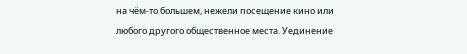на чём-то большем, нежели посещение кино или любого другого общественное места. Уединение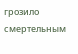грозило смертельным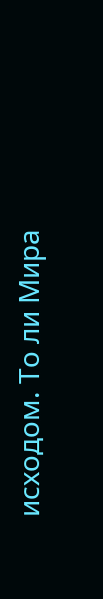исходом. То ли Мира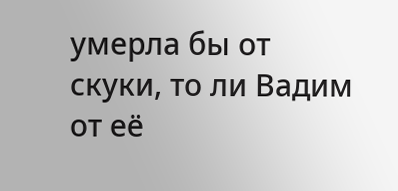умерла бы от скуки, то ли Вадим от её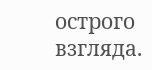острого взгляда.